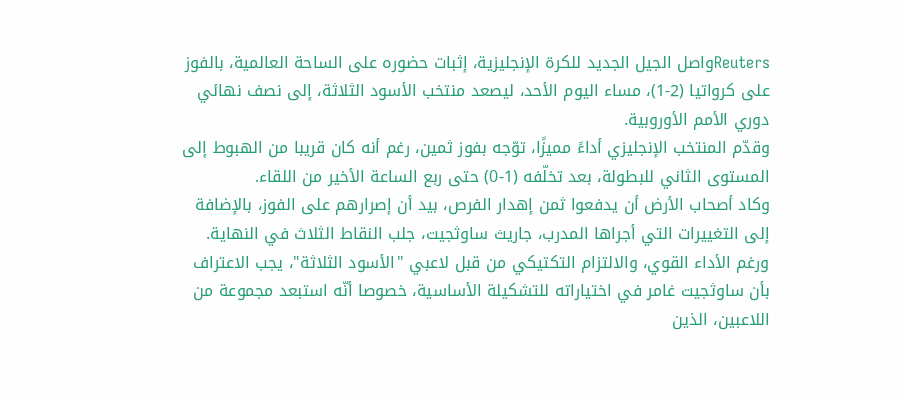Reutersواصل الجيل الجديد للكرة الإنجليزية، إثبات حضوره على الساحة العالمية، بالفوز على كرواتيا (2-1)، مساء اليوم الأحد، ليصعد منتخب الأسود الثلاثة، إلى نصف نهائي دوري الأمم الأوروبية.
وقدّم المنتخب الإنجليزي أداءً مميزًا، توّجه بفوز ثمين، رغم أنه كان قريبا من الهبوط إلى المستوى الثاني للبطولة، بعد تخلّفه (1-0) حتى ربع الساعة الأخير من اللقاء.
وكاد أصحاب الأرض أن يدفعوا ثمن إهدار الفرص، بيد أن إصرارهم على الفوز، بالإضافة إلى التغييرات التي أجراها المدرب، جاريث ساوثجيت، جلب النقاط الثلاث في النهاية.
ورغم الأداء القوي، والالتزام التكتيكي من قبل لاعبي "الأسود الثلاثة"، يجب الاعتراف بأن ساوثجيت غامر في اختياراته للتشكيلة الأساسية، خصوصا أنّه استبعد مجموعة من اللاعبين، الذين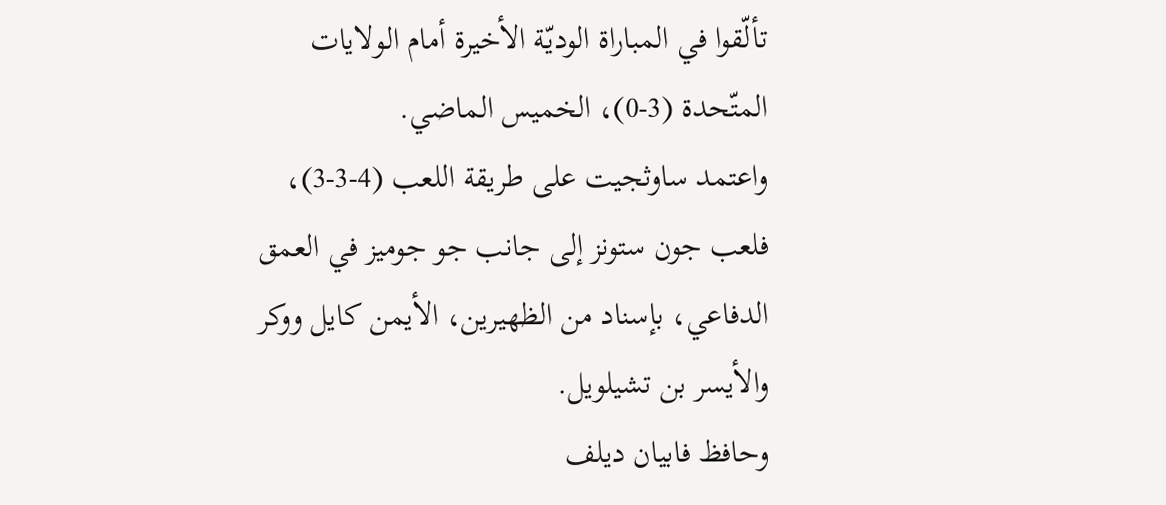تألّقوا في المباراة الوديّة الأخيرة أمام الولايات المتّحدة (3-0)، الخميس الماضي.
واعتمد ساوثجيت على طريقة اللعب (4-3-3)، فلعب جون ستونز إلى جانب جو جوميز في العمق الدفاعي، بإسناد من الظهيرين، الأيمن كايل ووكر والأيسر بن تشيلويل.
وحافظ فابيان ديلف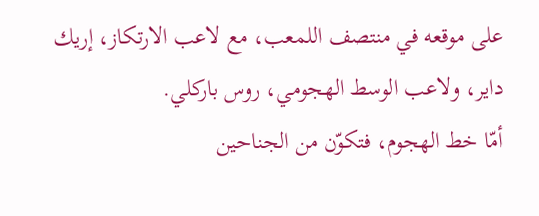على موقعه في منتصف اللمعب، مع لاعب الارتكاز، إريك داير، ولاعب الوسط الهجومي، روس باركلي.
أمّا خط الهجوم، فتكوّن من الجناحين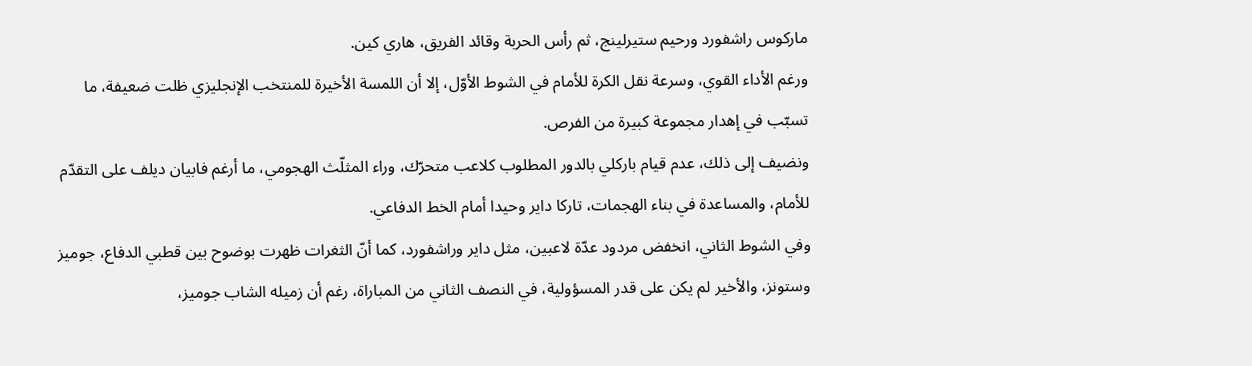ماركوس راشفورد ورحيم ستيرلينج، ثم رأس الحربة وقائد الفريق، هاري كين.
ورغم الأداء القوي، وسرعة نقل الكرة للأمام في الشوط الأوّل، إلا أن اللمسة الأخيرة للمنتخب الإنجليزي ظلت ضعيفة، ما تسبّب في إهدار مجموعة كبيرة من الفرص.
ونضيف إلى ذلك، عدم قيام باركلي بالدور المطلوب كلاعب متحرّك، وراء المثلّث الهجومي، ما أرغم فابيان ديلف على التقدّم للأمام، والمساعدة في بناء الهجمات، تاركا داير وحيدا أمام الخط الدفاعي.
وفي الشوط الثاني، انخفض مردود عدّة لاعبين، مثل داير وراشفورد، كما أنّ الثغرات ظهرت بوضوح بين قطبي الدفاع، جوميز وستونز، والأخير لم يكن على قدر المسؤولية، في النصف الثاني من المباراة، رغم أن زميله الشاب جوميز،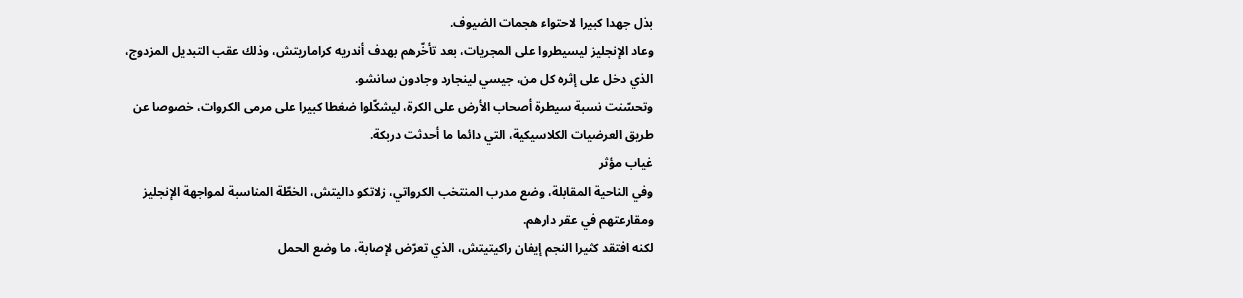بذل جهدا كبيرا لاحتواء هجمات الضيوف.
وعاد الإنجليز ليسيطروا على المجريات، بعد تأخّرهم بهدف أندريه كراماريتش، وذلك عقب التبديل المزدوج، الذي دخل على إثره كل من، جيسي لينجارد وجادون سانشو.
وتحسّنت نسبة سيطرة أصحاب الأرض على الكرة، ليشكّلوا ضغطا كبيرا على مرمى الكروات، خصوصا عن طريق العرضيات الكلاسيكية، التي دائما ما أحدثت دربكة.
غياب مؤثر
وفي الناحية المقابلة، وضع مدرب المنتخب الكرواتي، زلاتكو داليتش، الخطّة المناسبة لمواجهة الإنجليز ومقارعتهم في عقر دارهم.
لكنه افتقد كثيرا النجم إيفان راكيتيتش، الذي تعرّض لإصابة، ما وضع الحمل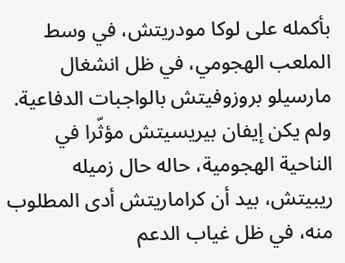بأكمله على لوكا مودريتش، في وسط الملعب الهجومي، في ظل انشغال مارسيلو بروزوفيتش بالواجبات الدفاعية.
ولم يكن إيفان بيريسيتش مؤثّرا في الناحية الهجومية، حاله حال زميله ريبيتش، بيد أن كراماريتش أدى المطلوب منه، في ظل غياب الدعم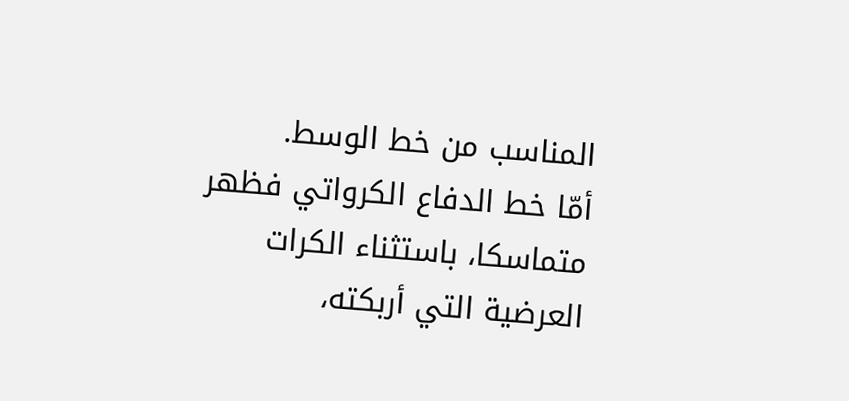المناسب من خط الوسط.
أمّا خط الدفاع الكرواتي فظهر متماسكا، باستثناء الكرات العرضية التي أربكته،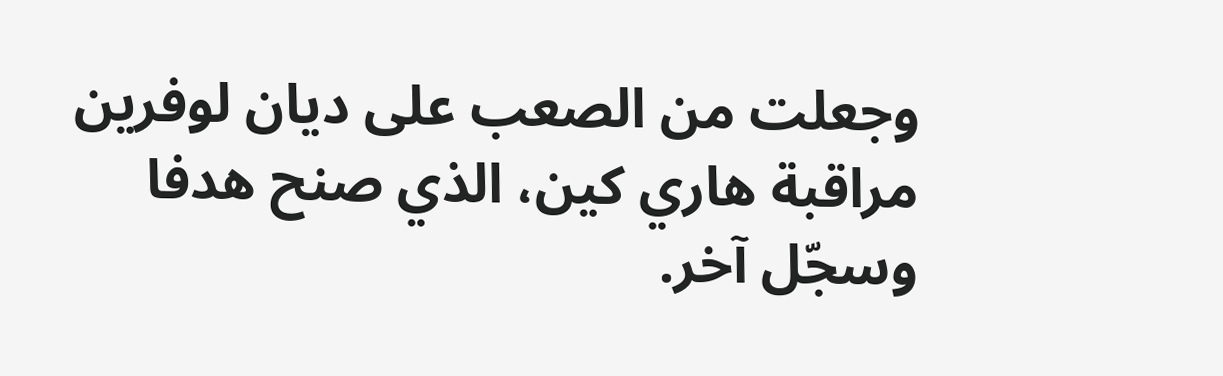وجعلت من الصعب على ديان لوفرين مراقبة هاري كين، الذي صنح هدفا وسجّل آخر.